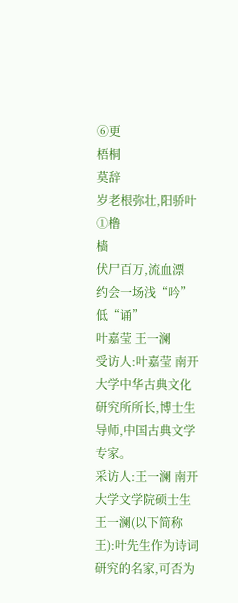⑥更
梧桐
莫辞
岁老根弥壮,阳骄叶
①橹
樯
伏尸百万,流血漂
约会一场浅“吟”低“诵”
叶嘉莹 王一澜
受访人:叶嘉莹 南开大学中华古典文化研究所所长,博士生导师,中国古典文学专家。
采访人:王一澜 南开大学文学院硕士生
王一澜(以下简称王):叶先生作为诗词研究的名家,可否为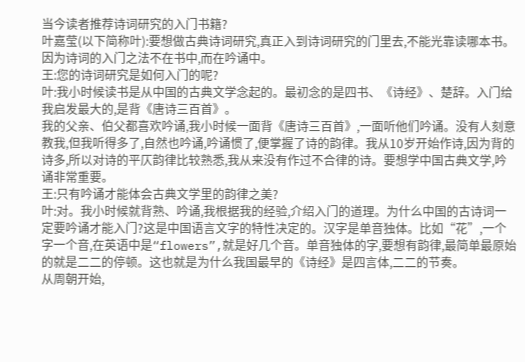当今读者推荐诗词研究的入门书籍?
叶嘉莹(以下简称叶):要想做古典诗词研究,真正入到诗词研究的门里去,不能光靠读哪本书。因为诗词的入门之法不在书中,而在吟诵中。
王:您的诗词研究是如何入门的呢?
叶:我小时候读书是从中国的古典文学念起的。最初念的是四书、《诗经》、楚辞。入门给我启发最大的,是背《唐诗三百首》。
我的父亲、伯父都喜欢吟诵,我小时候一面背《唐诗三百首》,一面听他们吟诵。没有人刻意教我,但我听得多了,自然也吟诵,吟诵惯了,便掌握了诗的韵律。我从10岁开始作诗,因为背的诗多,所以对诗的平仄韵律比较熟悉,我从来没有作过不合律的诗。要想学中国古典文学,吟诵非常重要。
王:只有吟诵才能体会古典文学里的韵律之美?
叶:对。我小时候就背熟、吟诵,我根据我的经验,介绍入门的道理。为什么中国的古诗词一定要吟诵才能入门?这是中国语言文字的特性决定的。汉字是单音独体。比如“花”,一个字一个音,在英语中是“flowers”,就是好几个音。单音独体的字,要想有韵律,最简单最原始的就是二二的停顿。这也就是为什么我国最早的《诗经》是四言体,二二的节奏。
从周朝开始,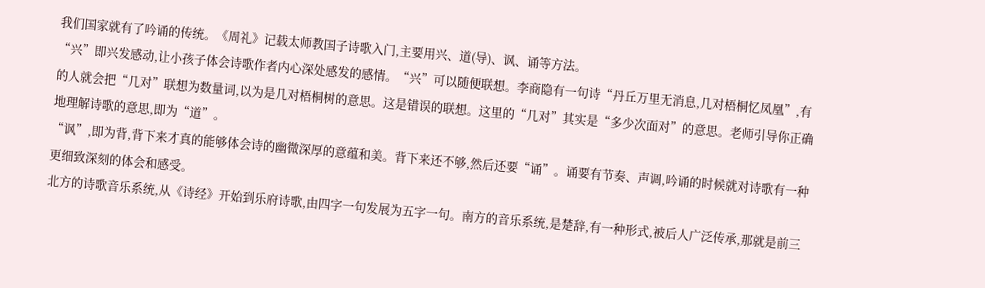我们国家就有了吟诵的传统。《周礼》记载太师教国子诗歌入门,主要用兴、道(导)、讽、诵等方法。
“兴”即兴发感动,让小孩子体会诗歌作者内心深处感发的感情。“兴”可以随便联想。李商隐有一句诗“丹丘万里无消息,几对梧桐忆凤凰”,有的人就会把“几对”联想为数量词,以为是几对梧桐树的意思。这是错误的联想。这里的“几对”其实是“多少次面对”的意思。老师引导你正确地理解诗歌的意思,即为“道”。
“讽”,即为背,背下来才真的能够体会诗的幽微深厚的意蕴和美。背下来还不够,然后还要“诵”。诵要有节奏、声调,吟诵的时候就对诗歌有一种更细致深刻的体会和感受。
北方的诗歌音乐系统,从《诗经》开始到乐府诗歌,由四字一句发展为五字一句。南方的音乐系统,是楚辞,有一种形式,被后人广泛传承,那就是前三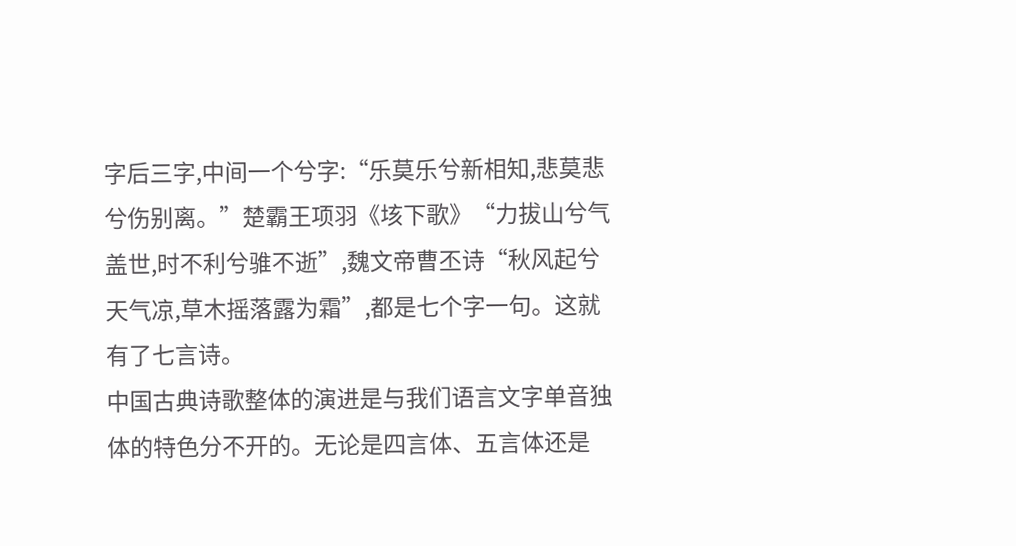字后三字,中间一个兮字:“乐莫乐兮新相知,悲莫悲兮伤别离。”楚霸王项羽《垓下歌》“力拔山兮气盖世,时不利兮骓不逝”,魏文帝曹丕诗“秋风起兮天气凉,草木摇落露为霜”,都是七个字一句。这就有了七言诗。
中国古典诗歌整体的演进是与我们语言文字单音独体的特色分不开的。无论是四言体、五言体还是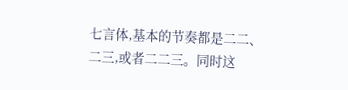七言体,基本的节奏都是二二、二三,或者二二三。同时这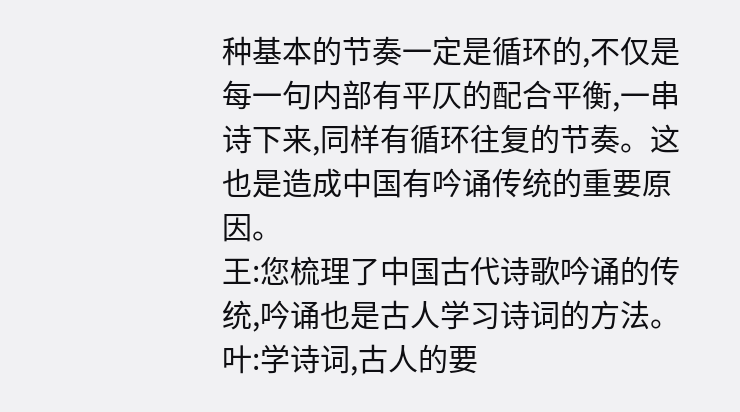种基本的节奏一定是循环的,不仅是每一句内部有平仄的配合平衡,一串诗下来,同样有循环往复的节奏。这也是造成中国有吟诵传统的重要原因。
王:您梳理了中国古代诗歌吟诵的传统,吟诵也是古人学习诗词的方法。
叶:学诗词,古人的要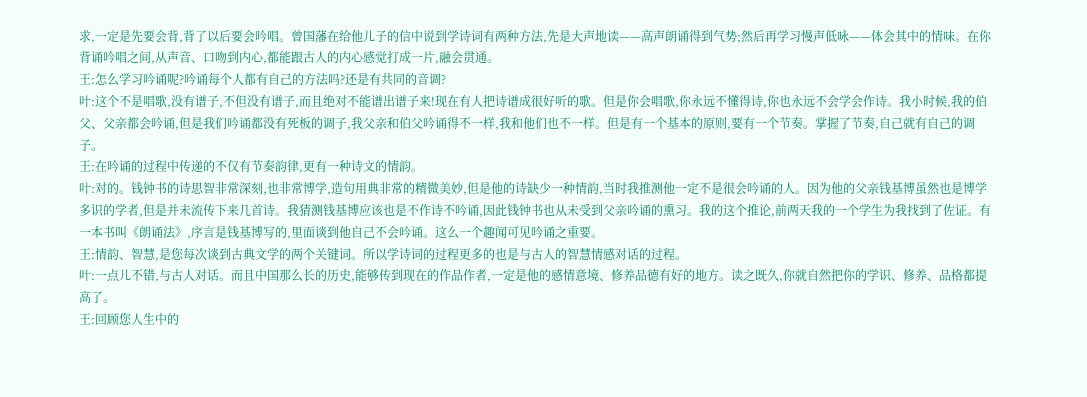求,一定是先要会背,背了以后要会吟唱。曾国藩在给他儿子的信中说到学诗词有两种方法,先是大声地读——高声朗诵得到气势;然后再学习慢声低咏——体会其中的情味。在你背诵吟唱之间,从声音、口吻到内心,都能跟古人的内心感觉打成一片,融会贯通。
王:怎么学习吟诵呢?吟诵每个人都有自己的方法吗?还是有共同的音调?
叶:这个不是唱歌,没有谱子,不但没有谱子,而且绝对不能谱出谱子来!现在有人把诗谱成很好听的歌。但是你会唱歌,你永远不懂得诗,你也永远不会学会作诗。我小时候,我的伯父、父亲都会吟诵,但是我们吟诵都没有死板的调子,我父亲和伯父吟诵得不一样,我和他们也不一样。但是有一个基本的原则,要有一个节奏。掌握了节奏,自己就有自己的调子。
王:在吟诵的过程中传递的不仅有节奏韵律,更有一种诗文的情韵。
叶:对的。钱钟书的诗思智非常深刻,也非常博学,造句用典非常的精微美妙,但是他的诗缺少一种情韵,当时我推测他一定不是很会吟诵的人。因为他的父亲钱基博虽然也是博学多识的学者,但是并未流传下来几首诗。我猜测钱基博应该也是不作诗不吟诵,因此钱钟书也从未受到父亲吟诵的熏习。我的这个推论,前两天我的一个学生为我找到了佐证。有一本书叫《朗诵法》,序言是钱基博写的,里面谈到他自己不会吟诵。这么一个趣闻可见吟诵之重要。
王:情韵、智慧,是您每次谈到古典文学的两个关键词。所以学诗词的过程更多的也是与古人的智慧情感对话的过程。
叶:一点儿不错,与古人对话。而且中国那么长的历史,能够传到现在的作品作者,一定是他的感情意境、修养品德有好的地方。读之既久,你就自然把你的学识、修养、品格都提高了。
王:回顾您人生中的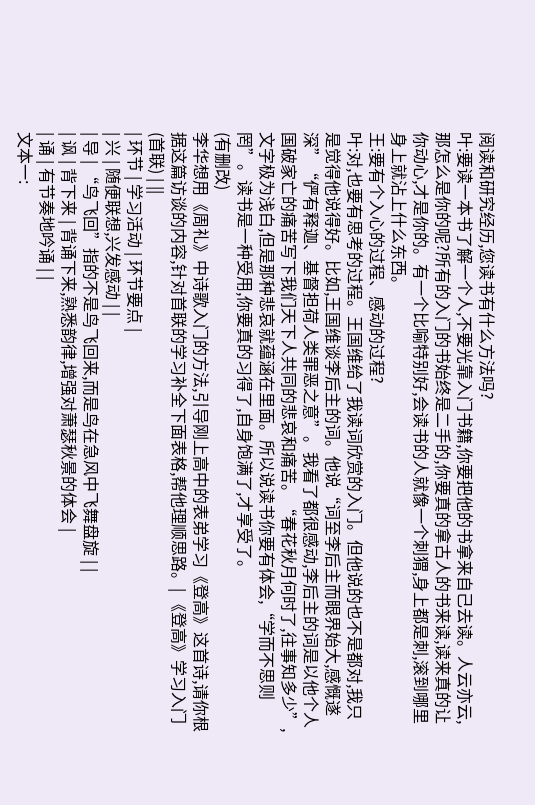阅读和研究经历,您读书有什么方法吗?
叶:要读一本书了解一个人,不要光靠入门书籍,你要把他的书拿来自己去读。人云亦云,那怎么是你的呢?所有的入门的书始终是二手的,你要真的拿古人的书来读,读来真的让你动心,才是你的。有一个比喻特别好,会读书的人就像一个刺猬,身上都是刺,滚到哪里身上就沾上什么东西。
王:要有个入心的过程、感动的过程?
叶:对,也要有思考的过程。王国维给了我读词欣赏的入门。但他说的也不是都对,我只是觉得他说得好。比如,王国维谈李后主的词。他说“词至李后主而眼界始大,感慨遂深”“俨有释迦、基督担荷人类罪恶之意”。我看了都很感动,李后主的词是以他个人国破家亡的痛苦写下我们天下人共同的悲哀和痛苦。“春花秋月何时了,往事知多少”,文字极为浅白,但是那种悲哀就蕴涵在里面。所以说读书你要有体会,“学而不思则罔”。读书是一种受用,你要真的习得了,自身饱满了,才享受了。
(有删改)
李华想用《周礼》中诗歌入门的方法,引导刚上高中的表弟学习《登高》这首诗,请你根据这篇访谈的内容,针对首联的学习补全下面表格,帮他理顺思路。| 《登高》学习入门(首联) | ||
| 环节 | 学习活动 | 环节要点 |
| 兴 | 随便联想,兴发感动 | |
| 导 | “鸟飞回”指的不是鸟飞回来,而是鸟在急风中飞舞盘旋 | |
| 讽 | 背下来 | 背诵下来,熟悉韵律,增强对萧瑟秋景的体会 |
| 诵 | 有节奏地吟诵 | |
文本一: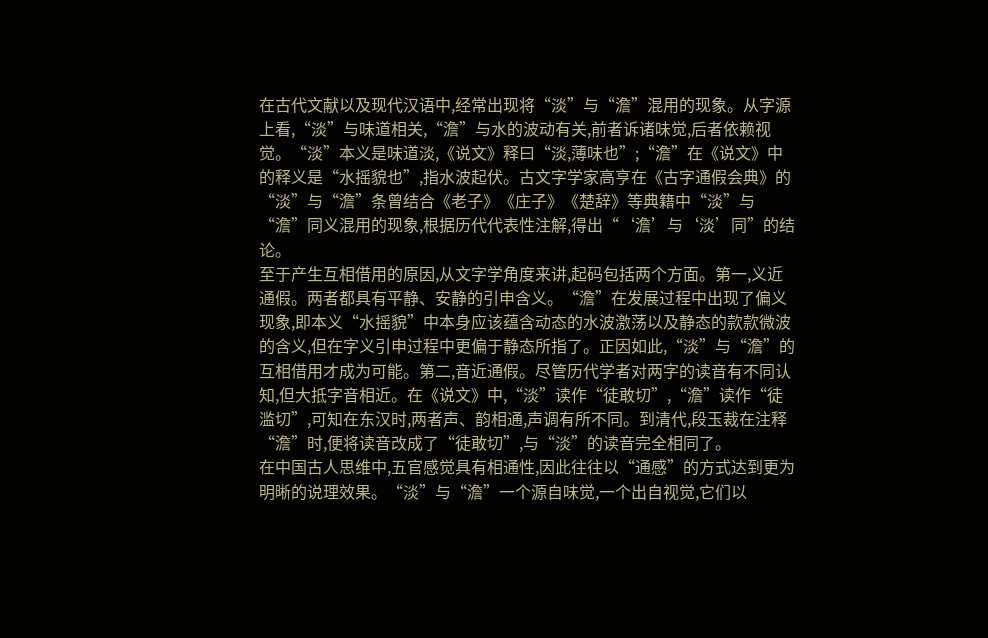在古代文献以及现代汉语中,经常出现将“淡”与“澹”混用的现象。从字源上看,“淡”与味道相关,“澹”与水的波动有关,前者诉诸味觉,后者依赖视觉。“淡”本义是味道淡,《说文》释曰“淡,薄味也”;“澹”在《说文》中的释义是“水摇貌也”,指水波起伏。古文字学家高亨在《古字通假会典》的“淡”与“澹”条曾结合《老子》《庄子》《楚辞》等典籍中“淡”与“澹”同义混用的现象,根据历代代表性注解,得出“‘澹’与‘淡’同”的结论。
至于产生互相借用的原因,从文字学角度来讲,起码包括两个方面。第一,义近通假。两者都具有平静、安静的引申含义。“澹”在发展过程中出现了偏义现象,即本义“水摇貌”中本身应该蕴含动态的水波激荡以及静态的款款微波的含义,但在字义引申过程中更偏于静态所指了。正因如此,“淡”与“澹”的互相借用才成为可能。第二,音近通假。尽管历代学者对两字的读音有不同认知,但大抵字音相近。在《说文》中,“淡”读作“徒敢切”,“澹”读作“徒滥切”,可知在东汉时,两者声、韵相通,声调有所不同。到清代,段玉裁在注释“澹”时,便将读音改成了“徒敢切”,与“淡”的读音完全相同了。
在中国古人思维中,五官感觉具有相通性,因此往往以“通感”的方式达到更为明晰的说理效果。“淡”与“澹”一个源自味觉,一个出自视觉,它们以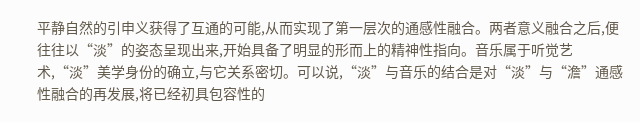平静自然的引申义获得了互通的可能,从而实现了第一层次的通感性融合。两者意义融合之后,便往往以“淡”的姿态呈现出来,开始具备了明显的形而上的精神性指向。音乐属于听觉艺术,“淡”美学身份的确立,与它关系密切。可以说,“淡”与音乐的结合是对“淡”与“澹”通感性融合的再发展,将已经初具包容性的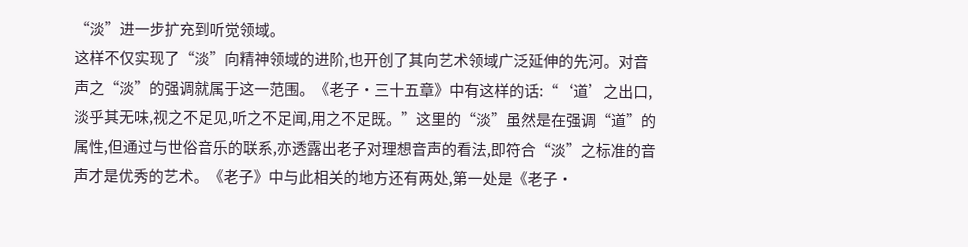“淡”进一步扩充到听觉领域。
这样不仅实现了“淡”向精神领域的进阶,也开创了其向艺术领域广泛延伸的先河。对音声之“淡”的强调就属于这一范围。《老子·三十五章》中有这样的话:“‘道’之出口,淡乎其无味,视之不足见,听之不足闻,用之不足既。”这里的“淡”虽然是在强调“道”的属性,但通过与世俗音乐的联系,亦透露出老子对理想音声的看法,即符合“淡”之标准的音声才是优秀的艺术。《老子》中与此相关的地方还有两处,第一处是《老子·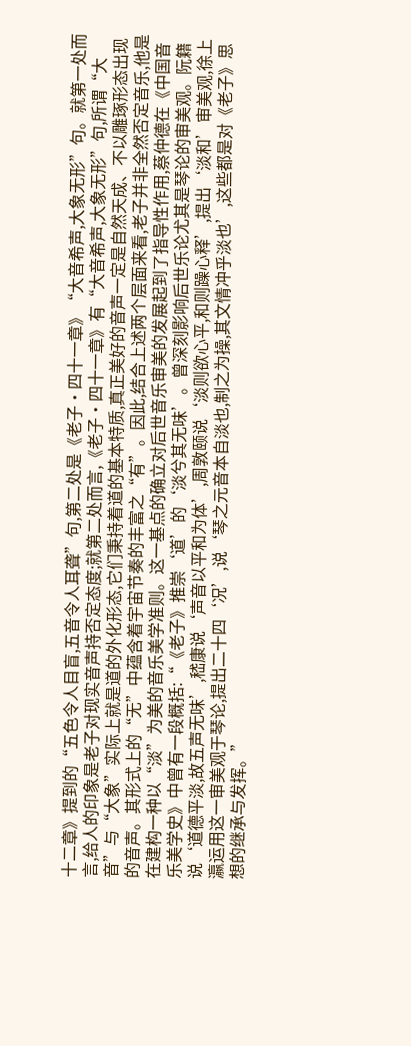十二章》提到的“五色令人目盲,五音令人耳聋”句,第二处是《老子·四十一章》“大音希声,大象无形”句。就第一处而言,给人的印象是老子对现实音声持否定态度;就第二处而言,《老子·四十一章》有“大音希声,大象无形”句,所谓“大音”与“大象”实际上就是道的外化形态,它们秉持着道的基本特质,真正美好的音声一定是自然天成、不以雕琢形态出现的音声。其形式上的“无”中蕴含着宇宙节奏的丰富之“有”。因此,结合上述两个层面来看,老子并非全然否定音乐,他是在建构一种以“淡”为美的音乐美学准则。这一基点的确立对后世音乐审美的发展起到了指导性作用,蔡仲德在《中国音乐美学史》中曾有一段概括:“《老子》推崇‘道’的‘淡兮其无味’。曾深刻影响后世乐论尤其是琴论的审美观。阮籍说‘道德平淡,故五声无味’,嵇康说‘声音以平和为体’,周敦颐说‘淡则欲心平,和则躁心释’,提出‘淡和’审美观,徐上瀛运用这一审美观于琴论,提出二十四‘况’,说‘琴之元音本自淡也,制之为操,其文情冲乎淡也’,这些都是对《老子》思想的继承与发挥。”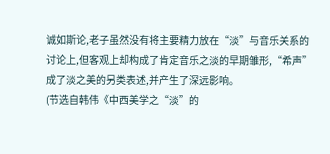诚如斯论,老子虽然没有将主要精力放在“淡”与音乐关系的讨论上,但客观上却构成了肯定音乐之淡的早期雏形,“希声”成了淡之美的另类表述,并产生了深远影响。
(节选自韩伟《中西美学之“淡”的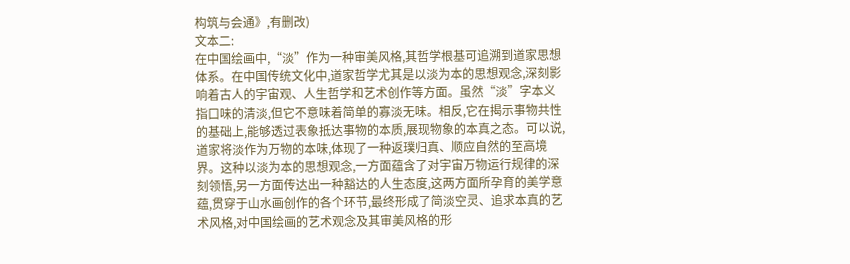构筑与会通》,有删改)
文本二:
在中国绘画中,“淡”作为一种审美风格,其哲学根基可追溯到道家思想体系。在中国传统文化中,道家哲学尤其是以淡为本的思想观念,深刻影响着古人的宇宙观、人生哲学和艺术创作等方面。虽然“淡”字本义指口味的清淡,但它不意味着简单的寡淡无味。相反,它在揭示事物共性的基础上,能够透过表象抵达事物的本质,展现物象的本真之态。可以说,道家将淡作为万物的本味,体现了一种返璞归真、顺应自然的至高境界。这种以淡为本的思想观念,一方面蕴含了对宇宙万物运行规律的深刻领悟,另一方面传达出一种豁达的人生态度,这两方面所孕育的美学意蕴,贯穿于山水画创作的各个环节,最终形成了简淡空灵、追求本真的艺术风格,对中国绘画的艺术观念及其审美风格的形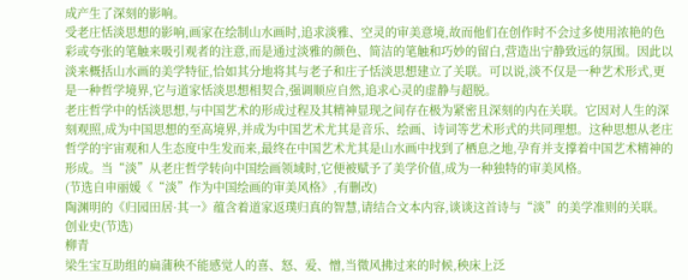成产生了深刻的影响。
受老庄恬淡思想的影响,画家在绘制山水画时,追求淡雅、空灵的审美意境,故而他们在创作时不会过多使用浓艳的色彩或夸张的笔触来吸引观者的注意,而是通过淡雅的颜色、简洁的笔触和巧妙的留白,营造出宁静致远的氛围。因此以淡来概括山水画的美学特征,恰如其分地将其与老子和庄子恬淡思想建立了关联。可以说,淡不仅是一种艺术形式,更是一种哲学境界,它与道家恬淡思想相契合,强调顺应自然,追求心灵的虚静与超脱。
老庄哲学中的恬淡思想,与中国艺术的形成过程及其精神显现之间存在极为紧密且深刻的内在关联。它因对人生的深刻观照,成为中国思想的至高境界,并成为中国艺术尤其是音乐、绘画、诗词等艺术形式的共同理想。这种思想从老庄哲学的宇宙观和人生态度中生发而来,最终在中国艺术尤其是山水画中找到了栖息之地,孕育并支撑着中国艺术精神的形成。当“淡”从老庄哲学转向中国绘画领域时,它便被赋予了美学价值,成为一种独特的审美风格。
(节选自申丽媛《“淡”作为中国绘画的审美风格》,有删改)
陶渊明的《归园田居·其一》蕴含着道家返璞归真的智慧,请结合文本内容,谈谈这首诗与“淡”的美学准则的关联。创业史(节选)
柳青
梁生宝互助组的扁蒲秧不能感觉人的喜、怒、爱、憎,当微风拂过来的时候,秧床上泛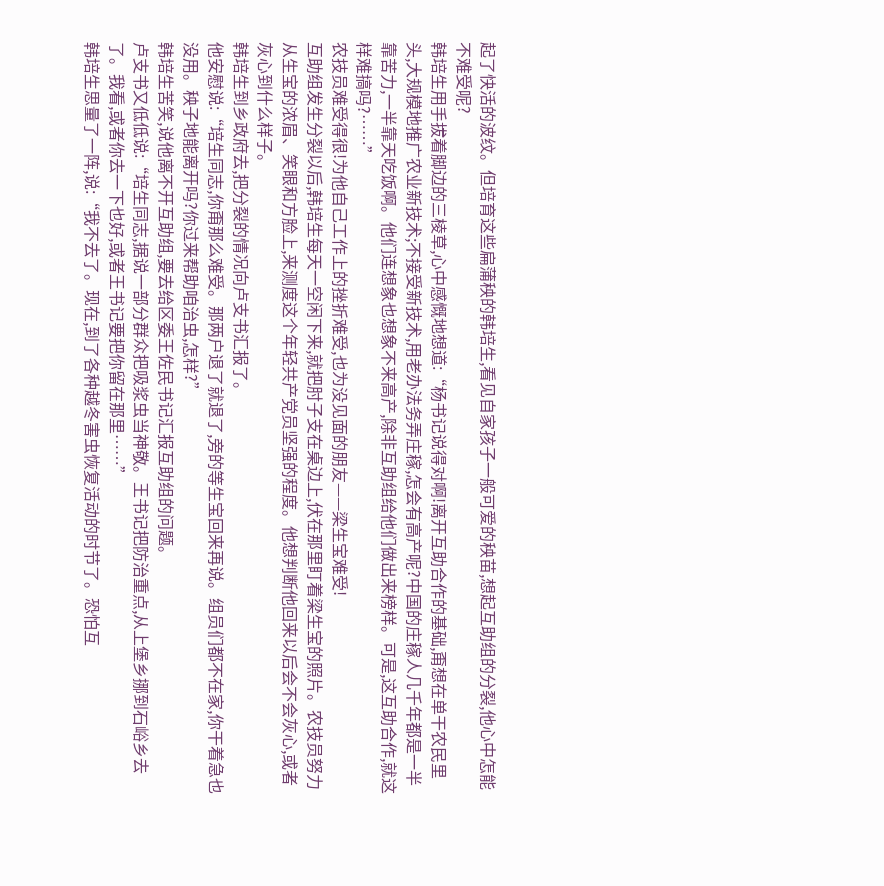起了快活的波纹。但培育这些扁蒲秧的韩培生,看见自家孩子一般可爱的秧苗,想起互助组的分裂,他心中怎能不难受呢?
韩培生用手拔着脚边的三棱草,心中感慨地想道:“杨书记说得对啊!离开互助合作的基础,甭想在单干农民里头,大规模地推广农业新技术;不接受新技术,用老办法务弄庄稼,怎会有高产呢?中国的庄稼人几千年都是一半靠苦力,一半靠天吃饭啊。他们连想象也想象不来高产,除非互助组给他们做出来榜样。可是,这互助合作,就这样难搞吗?……”
农技员难受得很!为他自己工作上的挫折难受,也为没见面的朋友——梁生宝难受!
互助组发生分裂以后,韩培生每天一空闲下来,就把肘子支在桌边上,伏在那里盯着梁生宝的照片。农技员努力从生宝的浓眉、笑眼和方脸上,来测度这个年轻共产党员坚强的程度。他想判断他回来以后会不会灰心,或者灰心到什么样子。
韩培生到乡政府去,把分裂的情况向卢支书汇报了。
他安慰说:“培生同志,你甭那么难受。那两户退了就退了,旁的等生宝回来再说。组员们都不在家,你干着急也没用。秧子地能离开吗?你过来帮助咱治虫,怎样?”
韩培生苦笑,说他离不开互助组,要去给区委王佐民书记汇报互助组的问题。
卢支书又低低说:“培生同志,据说一部分群众把吸浆虫当神敬。王书记把防治重点,从上堡乡挪到石峪乡去了。我看,或者你去一下也好,或者王书记要把你留在那里……”
韩培生思量了一阵,说:“我不去了。现在,到了各种越冬害虫恢复活动的时节了。恐怕互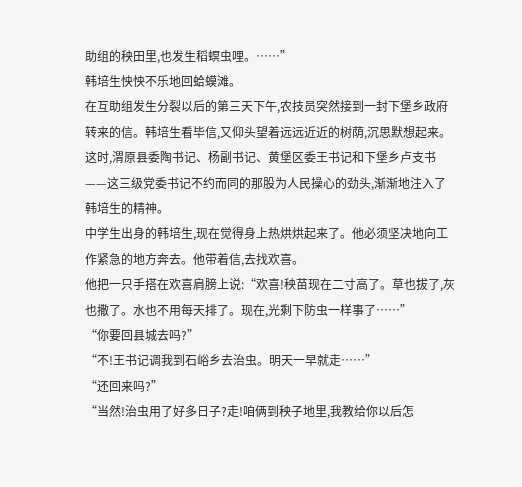助组的秧田里,也发生稻螟虫哩。……”
韩培生怏怏不乐地回蛤蟆滩。
在互助组发生分裂以后的第三天下午,农技员突然接到一封下堡乡政府转来的信。韩培生看毕信,又仰头望着远远近近的树荫,沉思默想起来。这时,渭原县委陶书记、杨副书记、黄堡区委王书记和下堡乡卢支书——这三级党委书记不约而同的那股为人民操心的劲头,渐渐地注入了韩培生的精神。
中学生出身的韩培生,现在觉得身上热烘烘起来了。他必须坚决地向工作紧急的地方奔去。他带着信,去找欢喜。
他把一只手搭在欢喜肩膀上说:“欢喜!秧苗现在二寸高了。草也拔了,灰也撒了。水也不用每天排了。现在,光剩下防虫一样事了……”
“你要回县城去吗?”
“不!王书记调我到石峪乡去治虫。明天一早就走……”
“还回来吗?”
“当然!治虫用了好多日子?走!咱俩到秧子地里,我教给你以后怎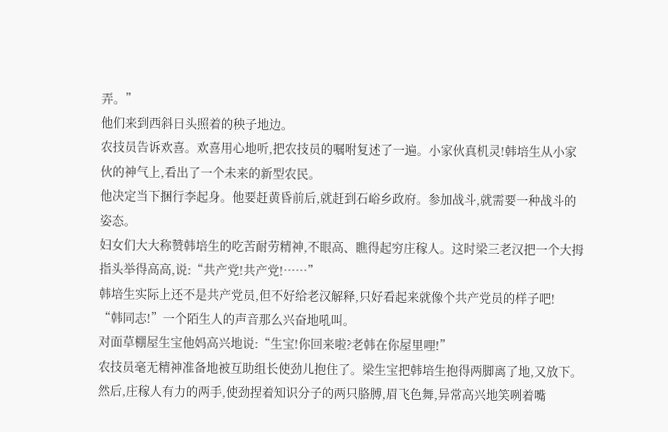弄。”
他们来到西斜日头照着的秧子地边。
农技员告诉欢喜。欢喜用心地听,把农技员的嘱咐复述了一遍。小家伙真机灵!韩培生从小家伙的神气上,看出了一个未来的新型农民。
他决定当下捆行李起身。他要赶黄昏前后,就赶到石峪乡政府。参加战斗,就需要一种战斗的姿态。
妇女们大大称赞韩培生的吃苦耐劳精神,不眼高、瞧得起穷庄稼人。这时梁三老汉把一个大拇指头举得高高,说:“共产党!共产党!……”
韩培生实际上还不是共产党员,但不好给老汉解释,只好看起来就像个共产党员的样子吧!
“韩同志!”一个陌生人的声音那么兴奋地吼叫。
对面草棚屋生宝他妈高兴地说:“生宝!你回来啦?老韩在你屋里哩!”
农技员毫无精神准备地被互助组长使劲儿抱住了。梁生宝把韩培生抱得两脚离了地,又放下。然后,庄稼人有力的两手,使劲捏着知识分子的两只胳膊,眉飞色舞,异常高兴地笑咧着嘴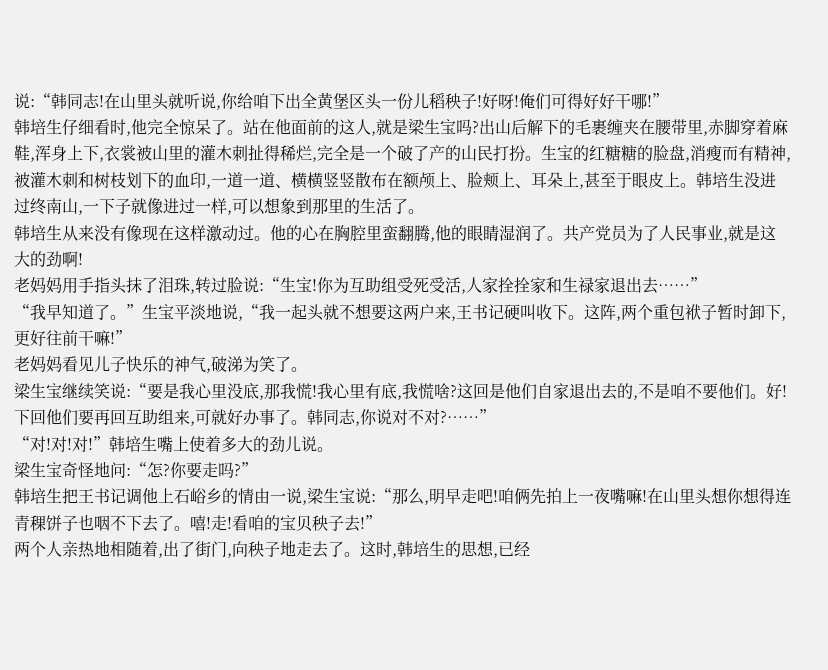说:“韩同志!在山里头就听说,你给咱下出全黄堡区头一份儿稻秧子!好呀!俺们可得好好干哪!”
韩培生仔细看时,他完全惊呆了。站在他面前的这人,就是梁生宝吗?出山后解下的毛裹缠夹在腰带里,赤脚穿着麻鞋,浑身上下,衣裳被山里的灌木刺扯得稀烂,完全是一个破了产的山民打扮。生宝的红糖糖的脸盘,消瘦而有精神,被灌木刺和树枝划下的血印,一道一道、横横竖竖散布在额颅上、脸颊上、耳朵上,甚至于眼皮上。韩培生没进过终南山,一下子就像进过一样,可以想象到那里的生活了。
韩培生从来没有像现在这样激动过。他的心在胸腔里蛮翻腾,他的眼睛湿润了。共产党员为了人民事业,就是这大的劲啊!
老妈妈用手指头抹了泪珠,转过脸说:“生宝!你为互助组受死受活,人家拴拴家和生禄家退出去……”
“我早知道了。”生宝平淡地说,“我一起头就不想要这两户来,王书记硬叫收下。这阵,两个重包袱子暂时卸下,更好往前干嘛!”
老妈妈看见儿子快乐的神气,破涕为笑了。
梁生宝继续笑说:“要是我心里没底,那我慌!我心里有底,我慌啥?这回是他们自家退出去的,不是咱不要他们。好!下回他们要再回互助组来,可就好办事了。韩同志,你说对不对?……”
“对!对!对!”韩培生嘴上使着多大的劲儿说。
梁生宝奇怪地问:“怎?你要走吗?”
韩培生把王书记调他上石峪乡的情由一说,梁生宝说:“那么,明早走吧!咱俩先拍上一夜嘴嘛!在山里头想你想得连青稞饼子也咽不下去了。嘻!走!看咱的宝贝秧子去!”
两个人亲热地相随着,出了街门,向秧子地走去了。这时,韩培生的思想,已经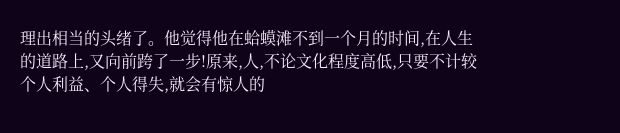理出相当的头绪了。他觉得他在蛤蟆滩不到一个月的时间,在人生的道路上,又向前跨了一步!原来,人,不论文化程度高低,只要不计较个人利益、个人得失,就会有惊人的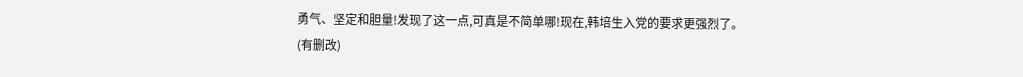勇气、坚定和胆量!发现了这一点,可真是不简单哪!现在,韩培生入党的要求更强烈了。
(有删改)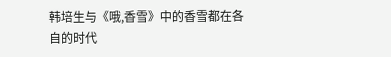韩培生与《哦,香雪》中的香雪都在各自的时代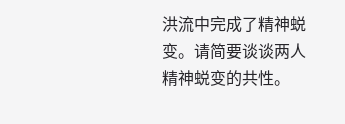洪流中完成了精神蜕变。请简要谈谈两人精神蜕变的共性。